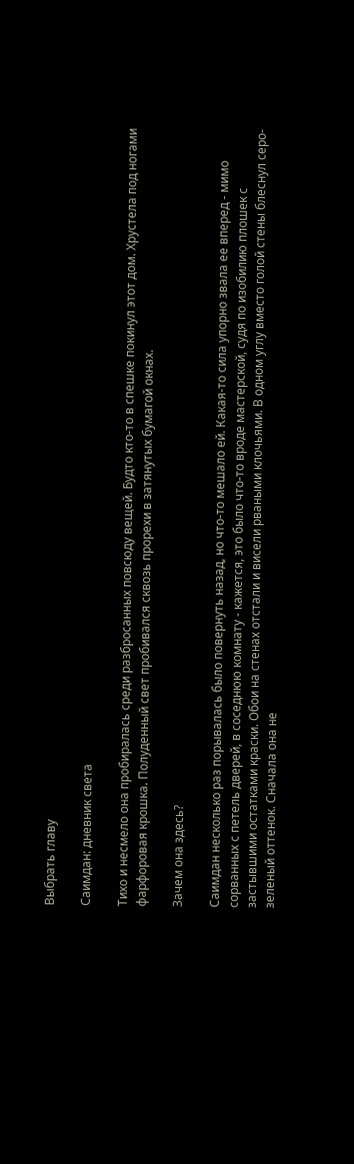Выбрать главу

Саимдан: дневник света

Тихо и несмело она пробиралась среди разбросанных повсюду вещей. Будто кто-то в спешке покинул этот дом. Хрустела под ногами фарфоровая крошка. Полуденный свет пробивался сквозь прорехи в затянутых бумагой окнах.

Зачем она здесь?

Саимдан несколько раз порывалась было повернуть назад, но что-то мешало ей. Какая-то сила упорно звала ее вперед - мимо сорванных с петель дверей, в соседнюю комнату - кажется, это было что-то вроде мастерской, судя по изобилию плошек с застывшими остатками краски. Обои на стенах отстали и висели рваными клочьями. В одном углу вместо голой стены блеснул серо-зеленый оттенок. Сначала она не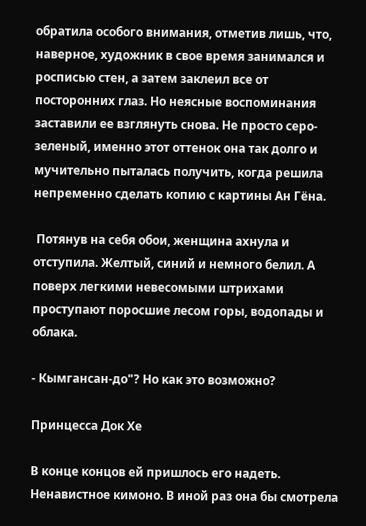обратила особого внимания, отметив лишь, что, наверное, художник в свое время занимался и росписью стен, а затем заклеил все от посторонних глаз. Но неясные воспоминания заставили ее взглянуть снова. Не просто серо-зеленый, именно этот оттенок она так долго и мучительно пыталась получить, когда решила непременно сделать копию с картины Ан Гёна.

 Потянув на себя обои, женщина ахнула и отступила. Желтый, синий и немного белил. А поверх легкими невесомыми штрихами проступают поросшие лесом горы, водопады и облака.

- Кымгансан-до"? Но как это возможно?

Принцесса Док Хе

В конце концов ей пришлось его надеть. Ненавистное кимоно. В иной раз она бы смотрела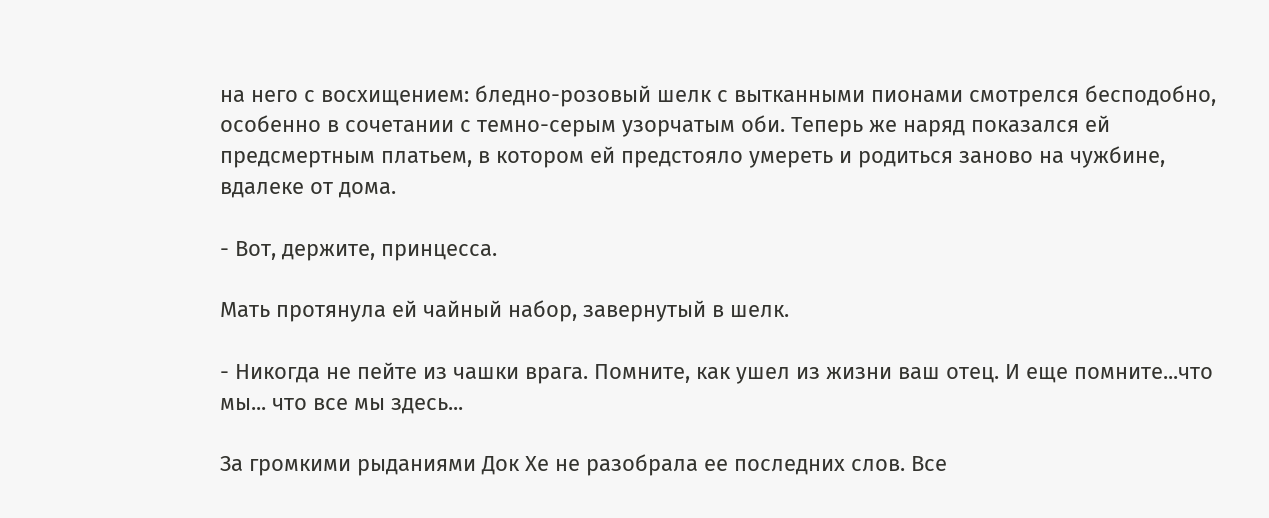на него с восхищением: бледно-розовый шелк с вытканными пионами смотрелся бесподобно, особенно в сочетании с темно-серым узорчатым оби. Теперь же наряд показался ей предсмертным платьем, в котором ей предстояло умереть и родиться заново на чужбине, вдалеке от дома.

- Вот, держите, принцесса.

Мать протянула ей чайный набор, завернутый в шелк.

- Никогда не пейте из чашки врага. Помните, как ушел из жизни ваш отец. И еще помните...что мы... что все мы здесь...

За громкими рыданиями Док Хе не разобрала ее последних слов. Все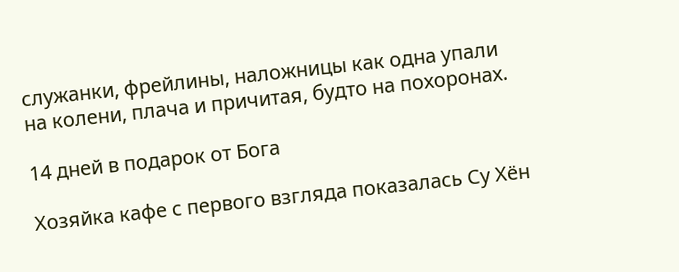служанки, фрейлины, наложницы как одна упали на колени, плача и причитая, будто на похоронах.

14 дней в подарок от Бога

Хозяйка кафе с первого взгляда показалась Су Хён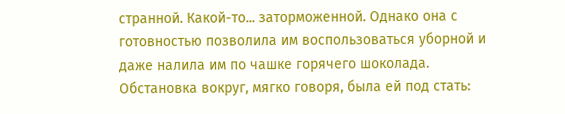странной. Какой-то... заторможенной. Однако она с готовностью позволила им воспользоваться уборной и даже налила им по чашке горячего шоколада.  Обстановка вокруг, мягко говоря, была ей под стать: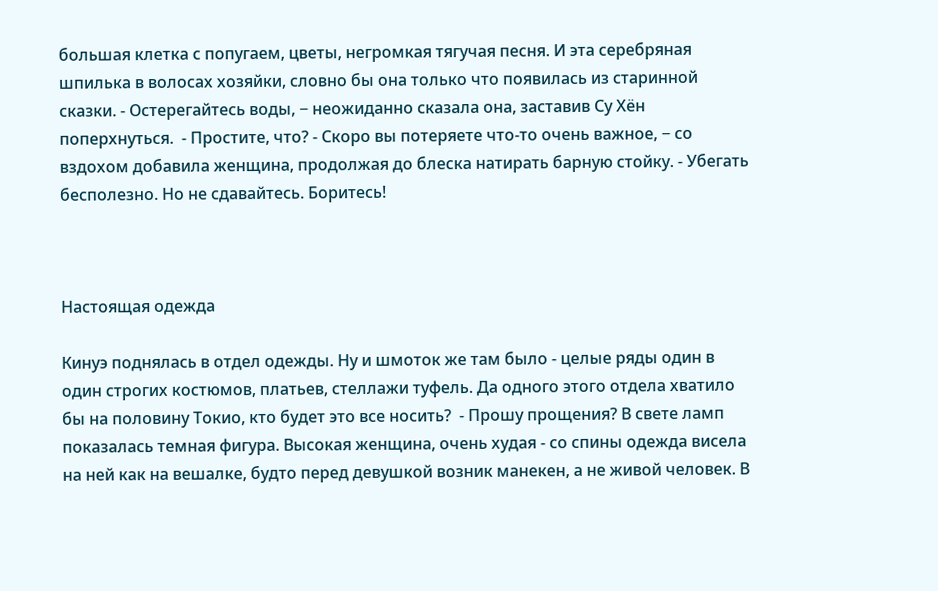большая клетка с попугаем, цветы, негромкая тягучая песня. И эта серебряная шпилька в волосах хозяйки, словно бы она только что появилась из старинной сказки. - Остерегайтесь воды, − неожиданно сказала она, заставив Су Хён поперхнуться.  - Простите, что? - Скоро вы потеряете что-то очень важное, − со вздохом добавила женщина, продолжая до блеска натирать барную стойку. - Убегать бесполезно. Но не сдавайтесь. Боритесь!



Настоящая одежда

Кинуэ поднялась в отдел одежды. Ну и шмоток же там было - целые ряды один в один строгих костюмов, платьев, стеллажи туфель. Да одного этого отдела хватило бы на половину Токио, кто будет это все носить?  - Прошу прощения? В свете ламп показалась темная фигура. Высокая женщина, очень худая - со спины одежда висела на ней как на вешалке, будто перед девушкой возник манекен, а не живой человек. В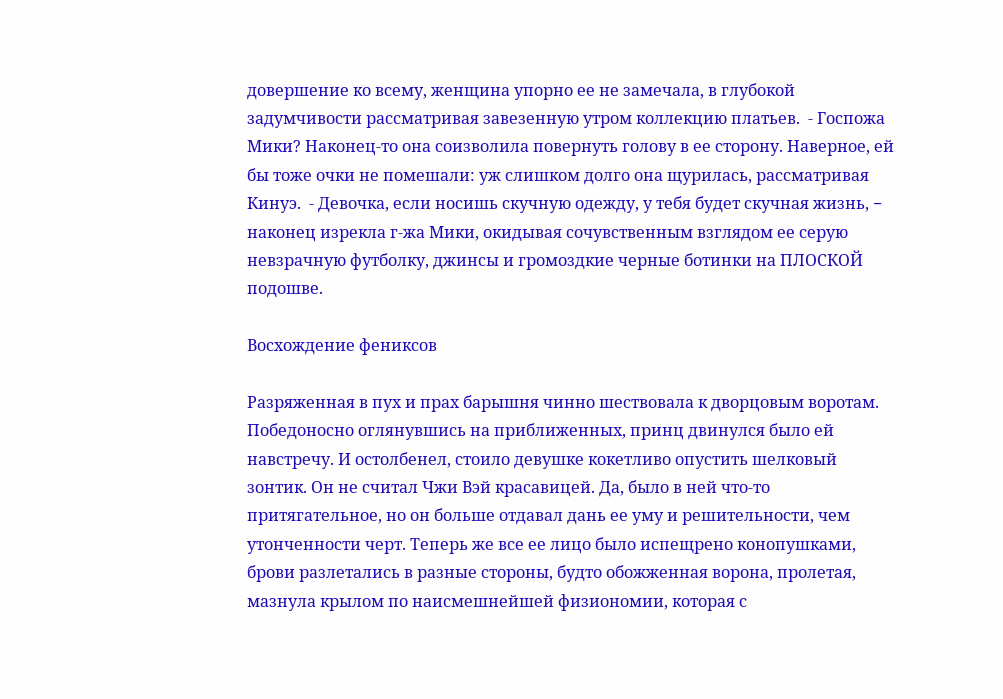довершение ко всему, женщина упорно ее не замечала, в глубокой задумчивости рассматривая завезенную утром коллекцию платьев.  - Госпожа Мики? Наконец-то она соизволила повернуть голову в ее сторону. Наверное, ей бы тоже очки не помешали: уж слишком долго она щурилась, рассматривая Кинуэ.  - Девочка, если носишь скучную одежду, у тебя будет скучная жизнь, − наконец изрекла г-жа Мики, окидывая сочувственным взглядом ее серую невзрачную футболку, джинсы и громоздкие черные ботинки на ПЛОСКОЙ подошве.

Восхождение фениксов

Разряженная в пух и прах барышня чинно шествовала к дворцовым воротам. Победоносно оглянувшись на приближенных, принц двинулся было ей навстречу. И остолбенел, стоило девушке кокетливо опустить шелковый зонтик. Он не считал Чжи Вэй красавицей. Да, было в ней что-то притягательное, но он больше отдавал дань ее уму и решительности, чем утонченности черт. Теперь же все ее лицо было испещрено конопушками, брови разлетались в разные стороны, будто обожженная ворона, пролетая, мазнула крылом по наисмешнейшей физиономии, которая с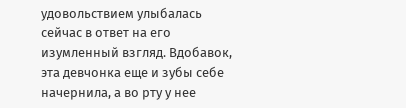удовольствием улыбалась сейчас в ответ на его изумленный взгляд. Вдобавок, эта девчонка еще и зубы себе начернила, а во рту у нее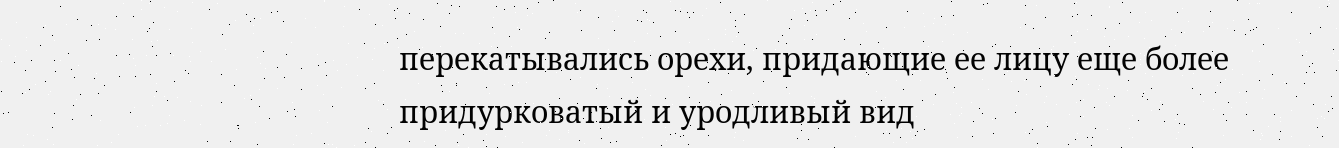перекатывались орехи, придающие ее лицу еще более придурковатый и уродливый вид